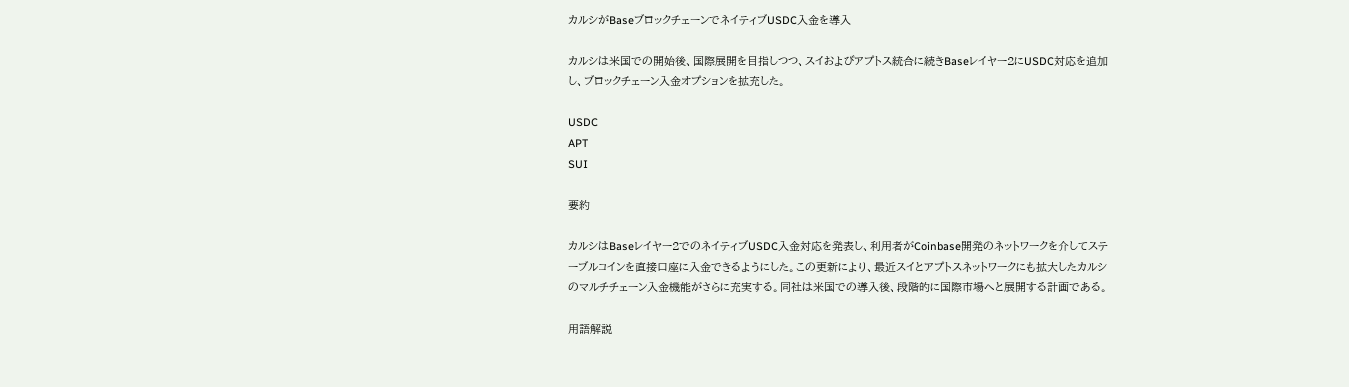カルシがBaseブロックチェーンでネイティブUSDC入金を導入

カルシは米国での開始後、国際展開を目指しつつ、スイおよびアプトス統合に続きBaseレイヤー2にUSDC対応を追加し、ブロックチェーン入金オプションを拡充した。

USDC
APT
SUI

要約

カルシはBaseレイヤー2でのネイティブUSDC入金対応を発表し、利用者がCoinbase開発のネットワークを介してステーブルコインを直接口座に入金できるようにした。この更新により、最近スイとアプトスネットワークにも拡大したカルシのマルチチェーン入金機能がさらに充実する。同社は米国での導入後、段階的に国際市場へと展開する計画である。

用語解説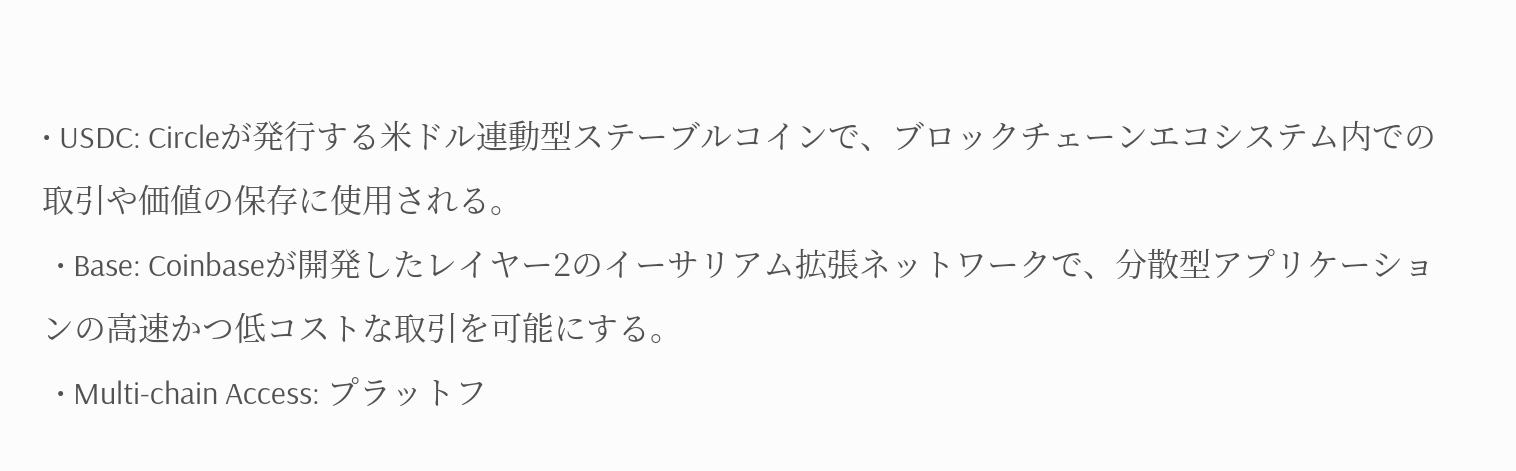• USDC: Circleが発行する米ドル連動型ステーブルコインで、ブロックチェーンエコシステム内での取引や価値の保存に使用される。
  • Base: Coinbaseが開発したレイヤー2のイーサリアム拡張ネットワークで、分散型アプリケーションの高速かつ低コストな取引を可能にする。
  • Multi-chain Access: プラットフ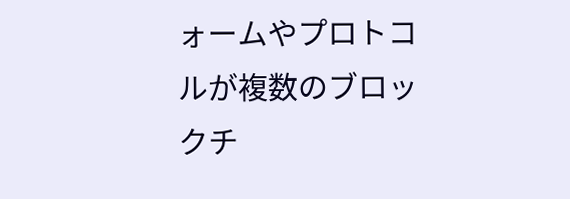ォームやプロトコルが複数のブロックチ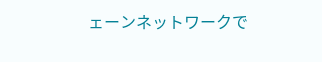ェーンネットワークで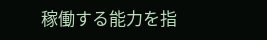稼働する能力を指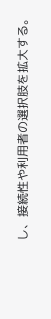し、接続性や利用者の選択肢を拡大する。